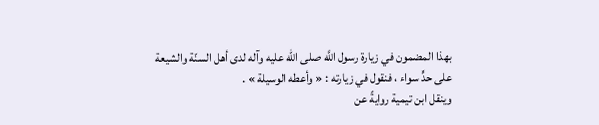بهذا المضمون في زيارة رسول اللَّه صلى الله عليه وآله لدى أهل السنّة والشيعة على حدٍّ سواء ، فنقول في زيارته : « وأعطه الوسيلة » .
وينقل ابن تيمية روايةً عن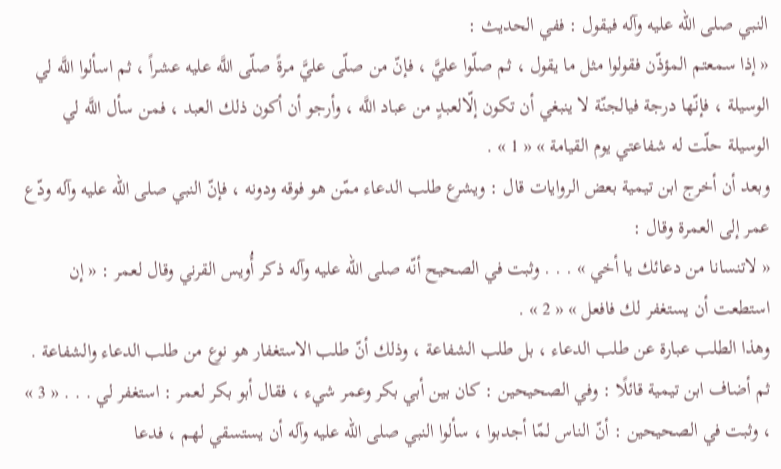النبي صلى الله عليه وآله فيقول : ففي الحديث :
« إذا سمعتم المؤذّن فقولوا مثل ما يقول ، ثم صلّوا عليَّ ، فإنّ من صلّى عليَّ مرةً صلّى اللَّه عليه عشراً ، ثم اسألوا اللَّه لي الوسيلة ، فإنّها درجة فيالجنّة لا ينبغي أن تكون إلّالعبدٍ من عباد اللَّه ، وأرجو أن أكون ذلك العبد ، فمن سأل اللَّه لي الوسيلة حلّت له شفاعتي يوم القيامة » « 1 » .
وبعد أن أخرج ابن تيمية بعض الروايات قال : ويشرع طلب الدعاء ممّن هو فوقه ودونه ، فإنّ النبي صلى الله عليه وآله ودّع عمر إلى العمرة وقال :
« لاتنسانا من دعائك يا أخي » . . . وثبت في الصحيح أنّه صلى الله عليه وآله ذكر أُويس القرني وقال لعمر : « إن استطعت أن يستغفر لك فافعل » « 2 » .
وهذا الطلب عبارة عن طلب الدعاء ، بل طلب الشفاعة ، وذلك أنّ طلب الاستغفار هو نوع من طلب الدعاء والشفاعة .
ثم أضاف ابن تيمية قائلًا : وفي الصحيحين : كان بين أبي بكر وعمر شيء ، فقال أبو بكر لعمر : استغفر لي . . . « 3 » ، وثبت في الصحيحين : أنّ الناس لمّا أجدبوا ، سألوا النبي صلى الله عليه وآله أن يستسقي لهم ، فدعا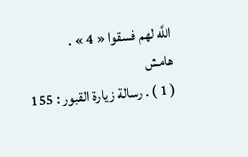اللَّه لهم فسقوا « 4 » .
هامش
( 1 ) . رسالة زيارة القبور : 155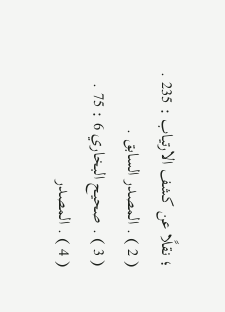؛ نقلًا عن كشف الارتياب : 235 .
( 2 ) . المصدر السابق .
( 3 ) . صحيح البخاري 6 : 75 .
( 4 ) . المصدر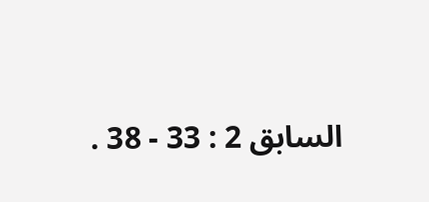السابق 2 : 33 - 38 .